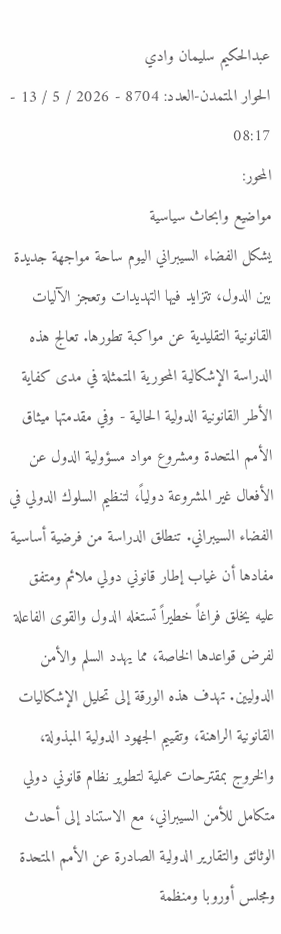عبدالحكيم سليمان وادي
الحوار المتمدن-العدد: 8704 - 2026 / 5 / 13 - 08:17
المحور:
مواضيع وابحاث سياسية
يشكل الفضاء السيبراني اليوم ساحة مواجهة جديدة بين الدول، تتزايد فيها التهديدات وتعجز الآليات القانونية التقليدية عن مواكبة تطورها. تعالج هذه الدراسة الإشكالية المحورية المتمثلة في مدى كفاية الأطر القانونية الدولية الحالية - وفي مقدمتها ميثاق الأمم المتحدة ومشروع مواد مسؤولية الدول عن الأفعال غير المشروعة دولياً، لتنظيم السلوك الدولي في الفضاء السيبراني. تنطلق الدراسة من فرضية أساسية مفادها أن غياب إطار قانوني دولي ملائم ومتفق عليه يخلق فراغاً خطيراً تستغله الدول والقوى الفاعلة لفرض قواعدها الخاصة، مما يهدد السلم والأمن الدوليين. تهدف هذه الورقة إلى تحليل الإشكاليات القانونية الراهنة، وتقييم الجهود الدولية المبذولة، والخروج بمقترحات عملية لتطوير نظام قانوني دولي متكامل للأمن السيبراني، مع الاستناد إلى أحدث الوثائق والتقارير الدولية الصادرة عن الأمم المتحدة ومجلس أوروبا ومنظمة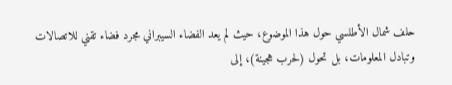حلف شمال الأطلسي حول هذا الموضوع، حيث لم يعد الفضاء السيبراني مجرد فضاء تقني للاتصالات وتبادل المعلومات، بل تحول (لحرب هجينة)، إلى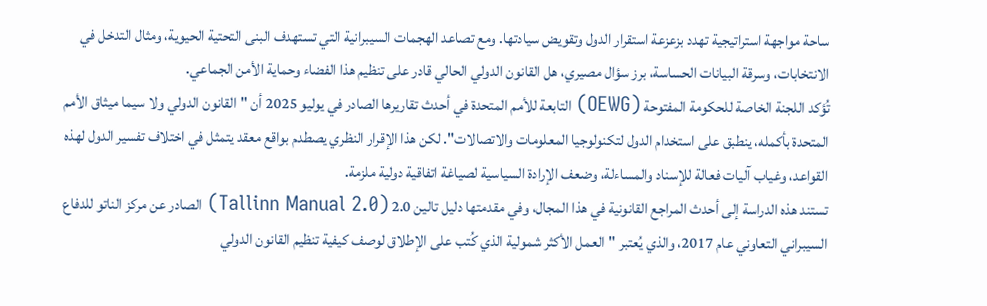ساحة مواجهة استراتيجية تهدد بزعزعة استقرار الدول وتقويض سيادتها. ومع تصاعد الهجمات السيبرانية التي تستهدف البنى التحتية الحيوية، ومثال التدخل في الانتخابات، وسرقة البيانات الحساسة، برز سؤال مصيري، هل القانون الدولي الحالي قادر على تنظيم هذا الفضاء وحماية الأمن الجماعي.
تُؤكد اللجنة الخاصة للحكومة المفتوحة (OEWG) التابعة للأمم المتحدة في أحدث تقاريرها الصادر في يوليو 2025 أن "القانون الدولي ولا سيما ميثاق الأمم المتحدة بأكمله، ينطبق على استخدام الدول لتكنولوجيا المعلومات والاتصالات". لكن هذا الإقرار النظري يصطدم بواقع معقد يتمثل في اختلاف تفسير الدول لهذه القواعد، وغياب آليات فعالة للإسناد والمساءلة، وضعف الإرادة السياسية لصياغة اتفاقية دولية ملزمة.
تستند هذه الدراسة إلى أحدث المراجع القانونية في هذا المجال، وفي مقدمتها دليل تالين 2.0 (Tallinn Manual 2.0) الصادر عن مركز الناتو للدفاع السيبراني التعاوني عام 2017، والذي يُعتبر "العمل الأكثر شمولية الذي كُتب على الإطلاق لوصف كيفية تنظيم القانون الدولي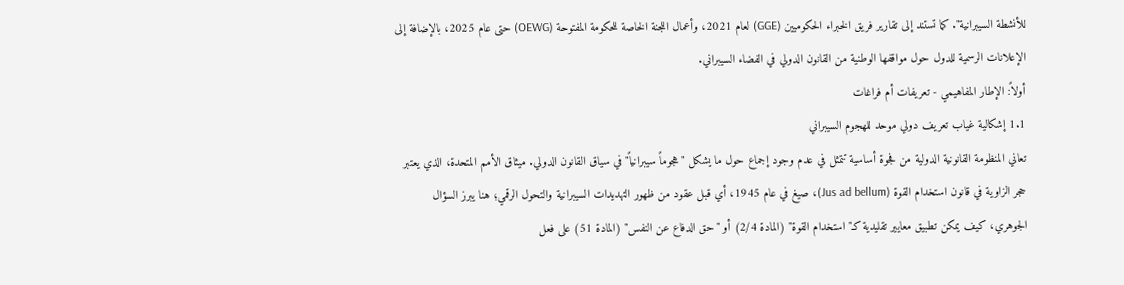للأنشطة السيبرانية". كما تستند إلى تقارير فريق الخبراء الحكوميين (GGE) لعام 2021، وأعمال اللجنة الخاصة للحكومة المفتوحة (OEWG) حتى عام 2025، بالإضافة إلى الإعلانات الرسمية للدول حول مواقفها الوطنية من القانون الدولي في الفضاء السيبراني.
أولاً: الإطار المفاهيمي - تعريفات أم فراغات
1.1 إشكالية غياب تعريف دولي موحد للهجوم السيبراني
تعاني المنظومة القانونية الدولية من فجوة أساسية تتمثل في عدم وجود إجماع حول ما يشكل "هجوماً سيبرانياً" في سياق القانون الدولي. ميثاق الأمم المتحدة، الذي يعتبر حجر الزاوية في قانون استخدام القوة (Jus ad bellum)، صيغ في عام 1945، أي قبل عقود من ظهور التهديدات السيبرانية والتحول الرقمي؛ هنا يبرز السؤال الجوهري، كيف يمكن تطبيق معايير تقليدية كـ"استخدام القوة" (المادة 2/4) أو "حق الدفاع عن النفس" (المادة 51) على فعل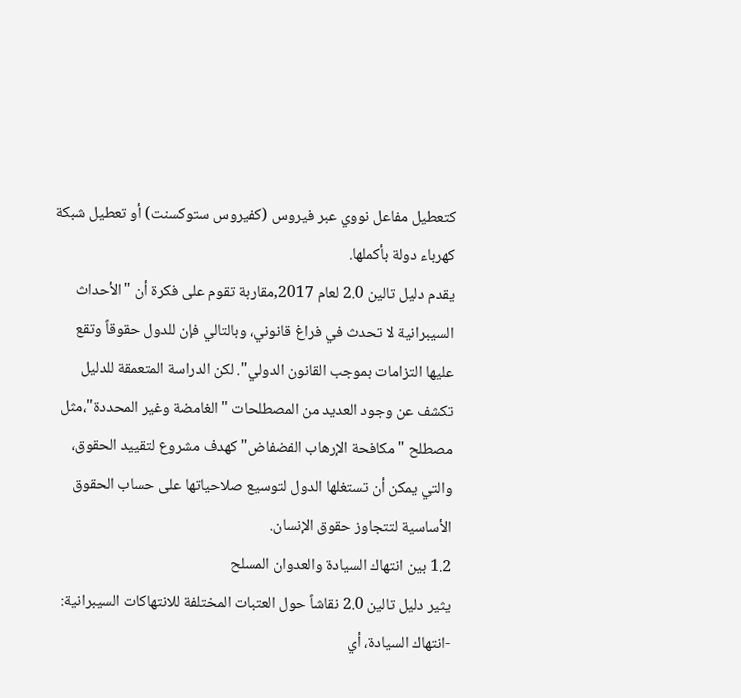كتعطيل مفاعل نووي عبر فيروس (كفيروس ستوكسنت) أو تعطيل شبكة كهرباء دولة بأكملها.
يقدم دليل تالين 2.0 لعام 2017,مقاربة تقوم على فكرة أن "الأحداث السيبرانية لا تحدث في فراغ قانوني، وبالتالي فإن للدول حقوقاً وتقع عليها التزامات بموجب القانون الدولي". لكن الدراسة المتعمقة للدليل تكشف عن وجود العديد من المصطلحات "الغامضة وغير المحددة"،مثل مصطلح "مكافحة الإرهاب الفضفاض" كهدف مشروع لتقييد الحقوق، والتي يمكن أن تستغلها الدول لتوسيع صلاحياتها على حساب الحقوق الأساسية لتتجاوز حقوق الإنسان.
1.2 بين انتهاك السيادة والعدوان المسلح
يثير دليل تالين 2.0 نقاشاً حول العتبات المختلفة للانتهاكات السيبرانية:
-انتهاك السيادة، أي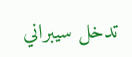تدخل سيبراني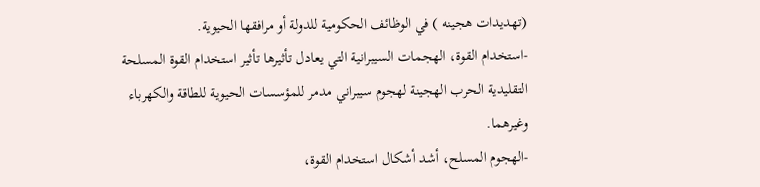(تهديدات هجينه ) في الوظائف الحكومية للدولة أو مرافقها الحيوية.
-استخدام القوة، الهجمات السيبرانية التي يعادل تأثيرها تأثير استخدام القوة المسلحة التقليدية الحرب الهجينة لهجوم سيبراني مدمر للمؤسسات الحيوية للطاقة والكهرباء وغيرهما.
-الهجوم المسلح، أشد أشكال استخدام القوة،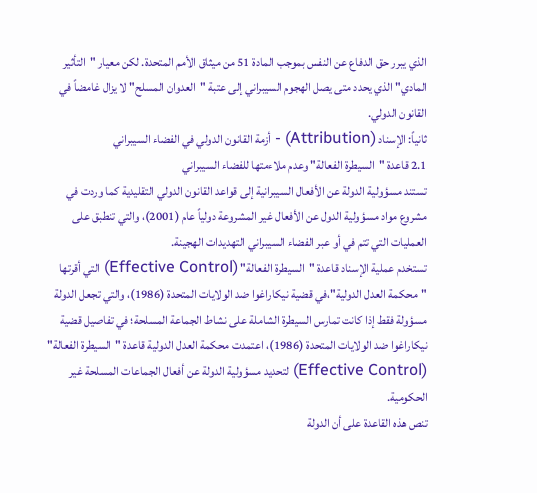الذي يبرر حق الدفاع عن النفس بموجب المادة 51 من ميثاق الأمم المتحدة. لكن معيار "التأثير المادي" الذي يحدد متى يصل الهجوم السيبراني إلى عتبة "العدوان المسلح" لا يزال غامضاً في القانون الدولي.
ثانياً: الإسناد (Attribution) - أزمة القانون الدولي في الفضاء السيبراني
2.1 قاعدة "السيطرة الفعالة" وعدم ملاءمتها للفضاء السيبراني
تستند مسؤولية الدولة عن الأفعال السيبرانية إلى قواعد القانون الدولي التقليدية كما وردت في مشروع مواد مسؤولية الدول عن الأفعال غير المشروعة دولياً عام (2001)، والتي تنطبق على العمليات التي تتم في أو عبر الفضاء السيبراني التهديدات الهجينة.
تستخدم عملية الإسناد قاعدة "السيطرة الفعالة" (Effective Control) التي أقرتها "محكمة العدل الدولية"،في قضية نيكاراغوا ضد الولايات المتحدة (1986)، والتي تجعل الدولة مسؤولة فقط إذا كانت تمارس السيطرة الشاملة على نشاط الجماعة المسلحة؛ في تفاصيل قضية نيكاراغوا ضد الولايات المتحدة (1986)، اعتمدت محكمة العدل الدولية قاعدة "السيطرة الفعالة" (Effective Control) لتحديد مسؤولية الدولة عن أفعال الجماعات المسلحة غير الحكومية.
تنص هذه القاعدة على أن الدولة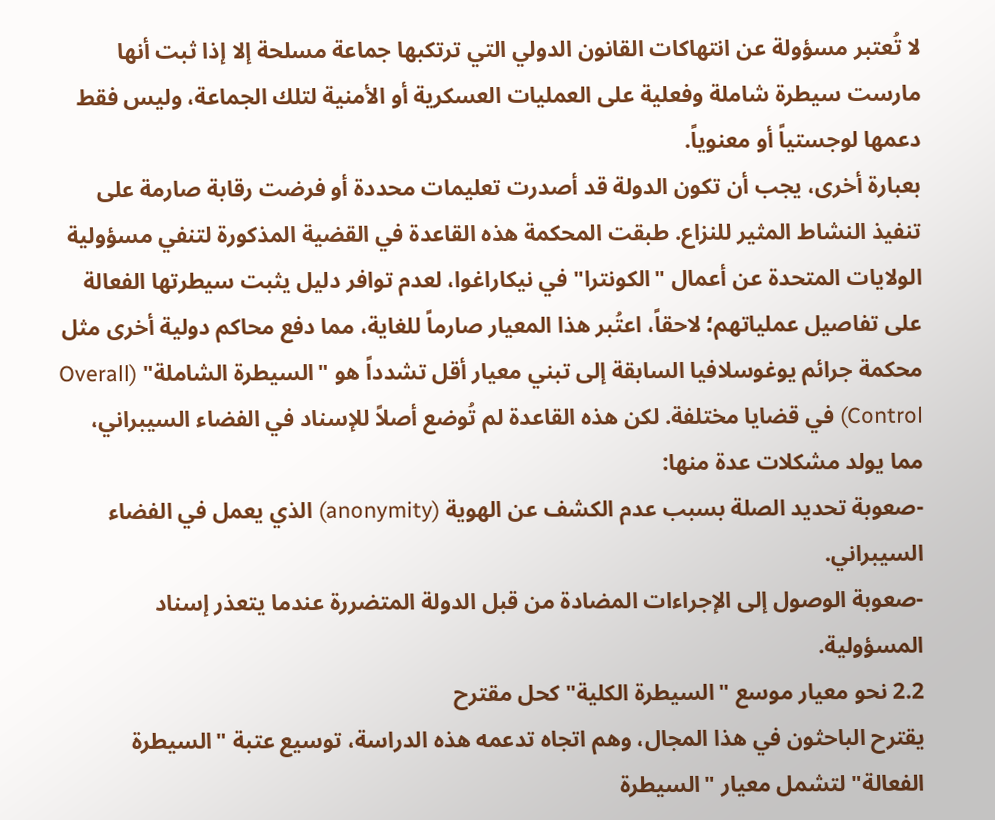لا تُعتبر مسؤولة عن انتهاكات القانون الدولي التي ترتكبها جماعة مسلحة إلا إذا ثبت أنها مارست سيطرة شاملة وفعلية على العمليات العسكرية أو الأمنية لتلك الجماعة، وليس فقط دعمها لوجستياً أو معنوياً.
بعبارة أخرى، يجب أن تكون الدولة قد أصدرت تعليمات محددة أو فرضت رقابة صارمة على تنفيذ النشاط المثير للنزاع. طبقت المحكمة هذه القاعدة في القضية المذكورة لتنفي مسؤولية الولايات المتحدة عن أعمال "الكونترا" في نيكاراغوا، لعدم توافر دليل يثبت سيطرتها الفعالة على تفاصيل عملياتهم؛ لاحقاً، اعتُبر هذا المعيار صارماً للغاية، مما دفع محاكم دولية أخرى مثل محكمة جرائم يوغوسلافيا السابقة إلى تبني معيار أقل تشدداً هو "السيطرة الشاملة" (Overall Control) في قضايا مختلفة. لكن هذه القاعدة لم تُوضع أصلاً للإسناد في الفضاء السيبراني، مما يولد مشكلات عدة منها:
-صعوبة تحديد الصلة بسبب عدم الكشف عن الهوية (anonymity) الذي يعمل في الفضاء السيبراني.
-صعوبة الوصول إلى الإجراءات المضادة من قبل الدولة المتضررة عندما يتعذر إسناد المسؤولية.
2.2 نحو معيار موسع "السيطرة الكلية" كحل مقترح
يقترح الباحثون في هذا المجال، وهم اتجاه تدعمه هذه الدراسة، توسيع عتبة "السيطرة الفعالة" لتشمل معيار "السيطرة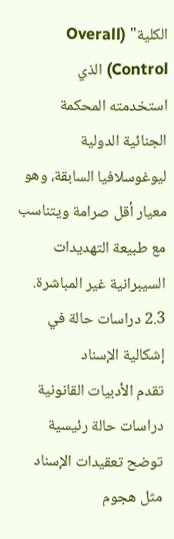الكلية" (Overall Control) الذي استخدمته المحكمة الجنائية الدولية ليوغوسلافيا السابقة، وهو معيار أقل صرامة ويتناسب مع طبيعة التهديدات السيبرانية غير المباشرة.
2.3 دراسات حالة في إشكالية الإسناد
تقدم الأدبيات القانونية دراسات حالة رئيسية توضح تعقيدات الإسناد مثل هجوم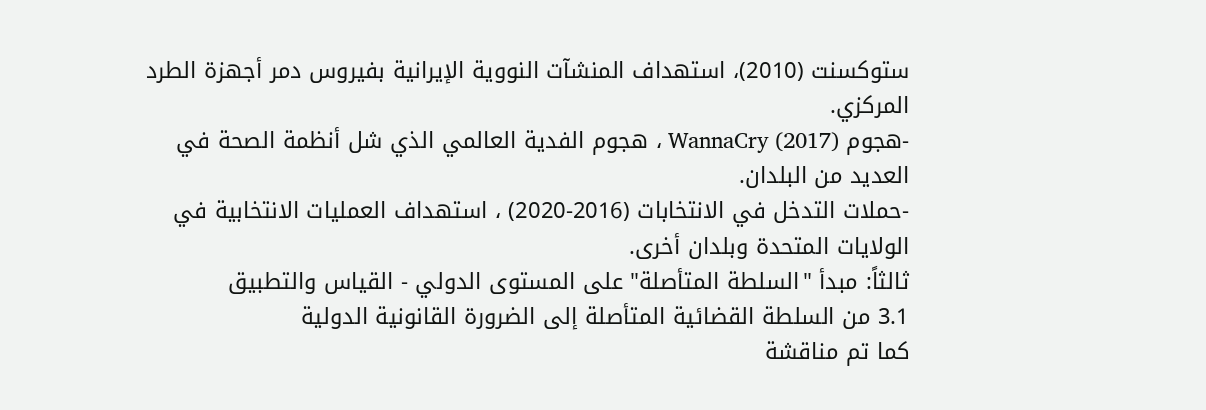ستوكسنت (2010)، استهداف المنشآت النووية الإيرانية بفيروس دمر أجهزة الطرد المركزي.
-هجوم WannaCry (2017) ، هجوم الفدية العالمي الذي شل أنظمة الصحة في العديد من البلدان.
-حملات التدخل في الانتخابات (2016-2020) ، استهداف العمليات الانتخابية في الولايات المتحدة وبلدان أخرى.
ثالثاً: مبدأ "السلطة المتأصلة" على المستوى الدولي - القياس والتطبيق
3.1 من السلطة القضائية المتأصلة إلى الضرورة القانونية الدولية
كما تم مناقشة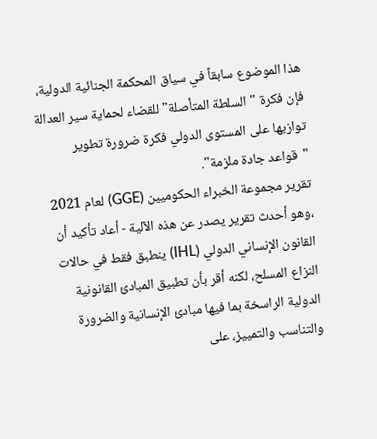هذا الموضوع سابقاً في سياق المحكمة الجنائية الدولية، فإن فكرة "السلطة المتأصلة" للقضاء لحماية سير العدالة توازيها على المستوى الدولي فكرة ضرورة تطوير "قواعد جادة ملزمة".
تقرير مجموعة الخبراء الحكوميين (GGE) لعام 2021 ،وهو أحدث تقرير يصدر عن هذه الآلية - أعاد تأكيد أن القانون الإنساني الدولي (IHL) ينطبق فقط في حالات النزاع المسلح، لكنه أقر بأن تطبيق المبادئ القانونية الدولية الراسخة بما فيها مبادئ الإنسانية والضرورة والتناسب والتمييز، على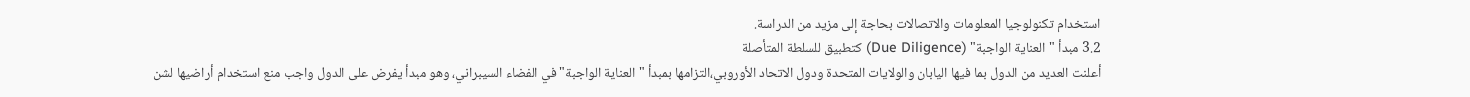استخدام تكنولوجيا المعلومات والاتصالات بحاجة إلى مزيد من الدراسة.
3.2 مبدأ "العناية الواجبة" (Due Diligence) كتطبيق للسلطة المتأصلة
أعلنت العديد من الدول بما فيها اليابان والولايات المتحدة ودول الاتحاد الأوروبي،التزامها بمبدأ "العناية الواجبة" في الفضاء السيبراني، وهو مبدأ يفرض على الدول واجب منع استخدام أراضيها لشن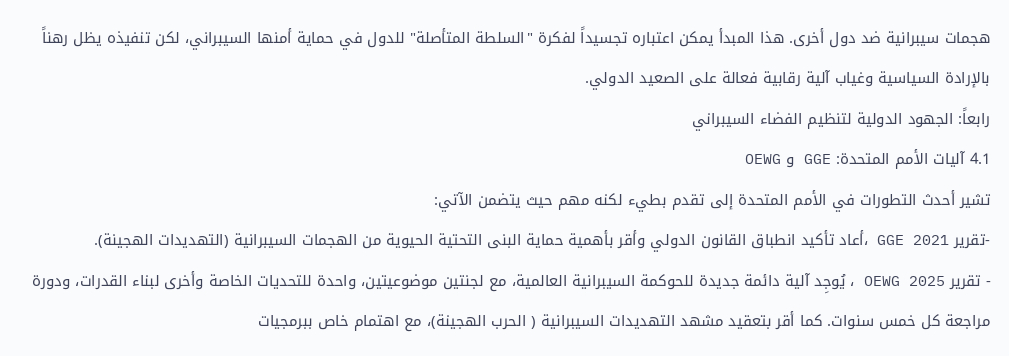هجمات سيبرانية ضد دول أخرى. هذا المبدأ يمكن اعتباره تجسيداً لفكرة "السلطة المتأصلة" للدول في حماية أمنها السيبراني، لكن تنفيذه يظل رهناً بالإرادة السياسية وغياب آلية رقابية فعالة على الصعيد الدولي.
رابعاً: الجهود الدولية لتنظيم الفضاء السيبراني
4.1 آليات الأمم المتحدة: GGE و OEWG
تشير أحدث التطورات في الأمم المتحدة إلى تقدم بطيء لكنه مهم حيث يتضمن الآتي:
-تقرير GGE 2021 ،أعاد تأكيد انطباق القانون الدولي وأقر بأهمية حماية البنى التحتية الحيوية من الهجمات السيبرانية (التهديدات الهجينة).
- تقرير OEWG 2025 ، يُوجِد آلية دائمة جديدة للحوكمة السيبرانية العالمية، مع لجنتين موضوعيتين، واحدة للتحديات الخاصة وأخرى لبناء القدرات، ودورة مراجعة كل خمس سنوات. كما أقر بتعقيد مشهد التهديدات السيبرانية ( الحرب الهجينة)، مع اهتمام خاص ببرمجيات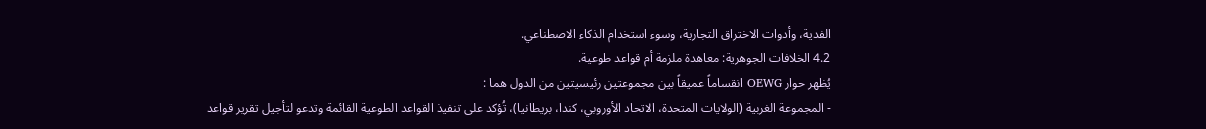الفدية، وأدوات الاختراق التجارية، وسوء استخدام الذكاء الاصطناعي.
4.2 الخلافات الجوهرية: معاهدة ملزمة أم قواعد طوعية.
يُظهر حوار OEWG انقساماً عميقاً بين مجموعتين رئيسيتين من الدول هما :
- المجموعة الغربية (الولايات المتحدة، الاتحاد الأوروبي، كندا، بريطانيا)، تُؤكد على تنفيذ القواعد الطوعية القائمة وتدعو لتأجيل تقرير قواعد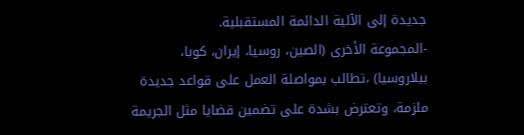جديدة إلى الآلية الدائمة المستقبلية.
-المجموعة الأخرى (الصين، روسيا، إيران، كوبا، بيلاروسيا) ،تطالب بمواصلة العمل على قواعد جديدة ملزمة، وتعترض بشدة على تضمين قضايا مثل الجريمة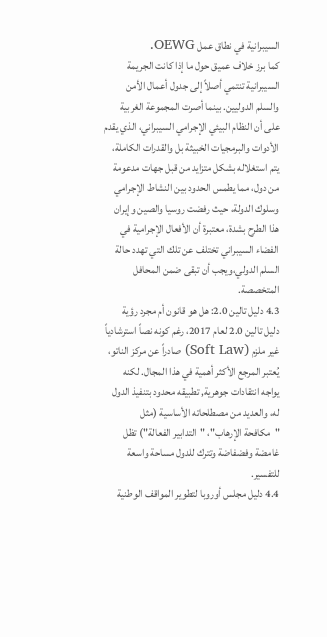السيبرانية في نطاق عمل OEWG.
كما برز خلاف عميق حول ما إذا كانت الجريمة السيبرانية تنتمي أصلاً إلى جدول أعمال الأمن والسلم الدوليين. بينما أصرت المجموعة الغربية على أن النظام البيئي الإجرامي السيبراني، الذي يقدم الأدوات والبرمجيات الخبيثة بل والقدرات الكاملة، يتم استغلاله بشكل متزايد من قبل جهات مدعومة من دول، مما يطمس الحدود بين النشاط الإجرامي وسلوك الدولة، حيث رفضت روسيا والصين وإيران هذا الطرح بشدة، معتبرة أن الأفعال الإجرامية في الفضاء السيبراني تختلف عن تلك التي تهدد حالة السلم الدولي،ويجب أن تبقى ضمن المحافل المتخصصة.
4.3 دليل تالين 2.0: هل هو قانون أم مجرد رؤية
دليل تالين 2.0 لعام 2017، رغم كونه نصاً استرشادياً غير ملزم (Soft Law) صادراً عن مركز الناتو، يُعتبر المرجع الأكثر أهمية في هذا المجال. لكنه يواجه انتقادات جوهرية, تطبيقه محدود بتنفيذ الدول له، والعديد من مصطلحاته الأساسية (مثل "مكافحة الإرهاب"، "التدابير الفعالة") تظل غامضة وفضفاضة وتترك للدول مساحة واسعة للتفسير.
4.4 دليل مجلس أوروبا لتطوير المواقف الوطنية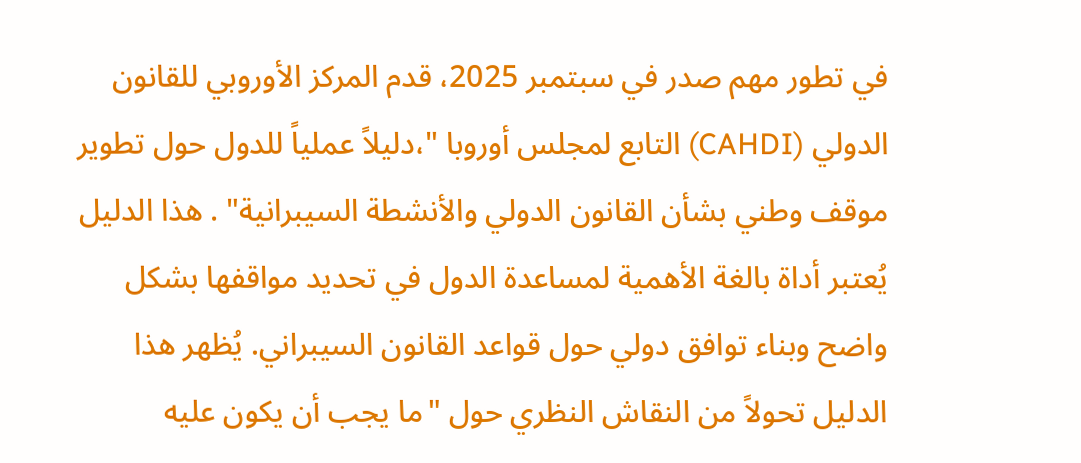في تطور مهم صدر في سبتمبر 2025، قدم المركز الأوروبي للقانون الدولي (CAHDI) التابع لمجلس أوروبا "،دليلاً عملياً للدول حول تطوير موقف وطني بشأن القانون الدولي والأنشطة السيبرانية" . هذا الدليل يُعتبر أداة بالغة الأهمية لمساعدة الدول في تحديد مواقفها بشكل واضح وبناء توافق دولي حول قواعد القانون السيبراني. يُظهر هذا الدليل تحولاً من النقاش النظري حول "ما يجب أن يكون عليه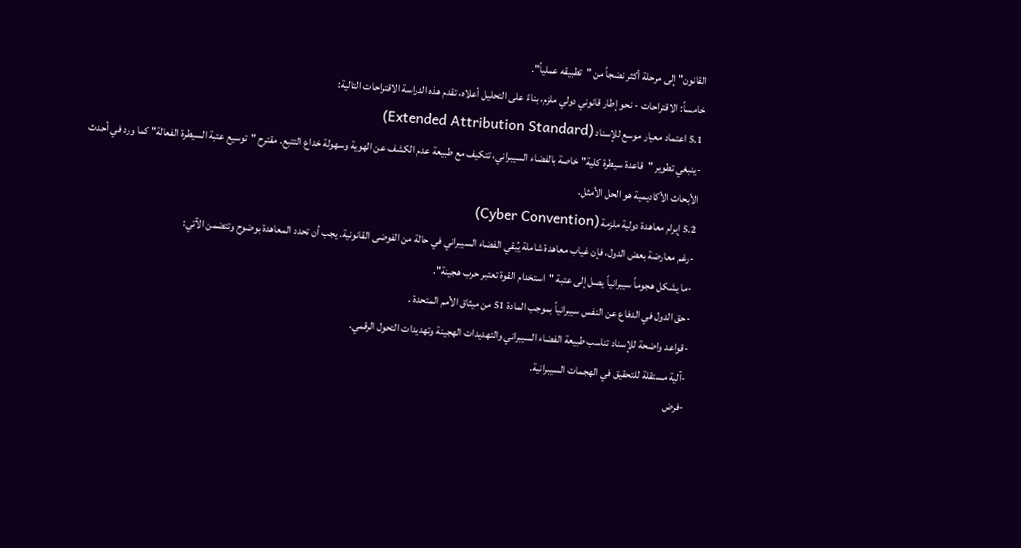القانون" إلى مرحلة أكثر نضجاً من "تطبيقه عملياً".
خامساً: الاقتراحات - نحو إطار قانوني دولي ملزم، بناءً على التحليل أعلاه، تقدم هذه الدراسة الاقتراحات التالية:
5.1 اعتماد معيار موسع للإسناد (Extended Attribution Standard)
-ينبغي تطوير "قاعدة سيطرة كلية" خاصة بالفضاء السيبراني، تتكيف مع طبيعة عدم الكشف عن الهوية وسهولة خداع التتبع. مقترح "توسيع عتبة السيطرة الفعالة" كما ورد في أحدث الأبحاث الأكاديمية هو الحل الأمثل.
5.2 إبرام معاهدة دولية ملزمة (Cyber Convention)
-رغم معارضة بعض الدول، فإن غياب معاهدة شاملة يُبقي الفضاء السيبراني في حالة من الفوضى القانونية. يجب أن تحدد المعاهدة بوضوح وتتضمن الآتي:
-ما يشكل هجوماً سيبرانياً يصل إلى عتبة "استخدام القوة تعتبر حرب هجينة".
-حق الدول في الدفاع عن النفس سيبرانياً بموجب المادة 51 من ميثاق الأمم المتحدة .
-قواعد واضحة للإسناد تناسب طبيعة الفضاء السيبراني والتهديدات الهجينة وتهديدات التحول الرقمي.
-آلية مستقلة للتحقيق في الهجمات السيبرانية.
-فرض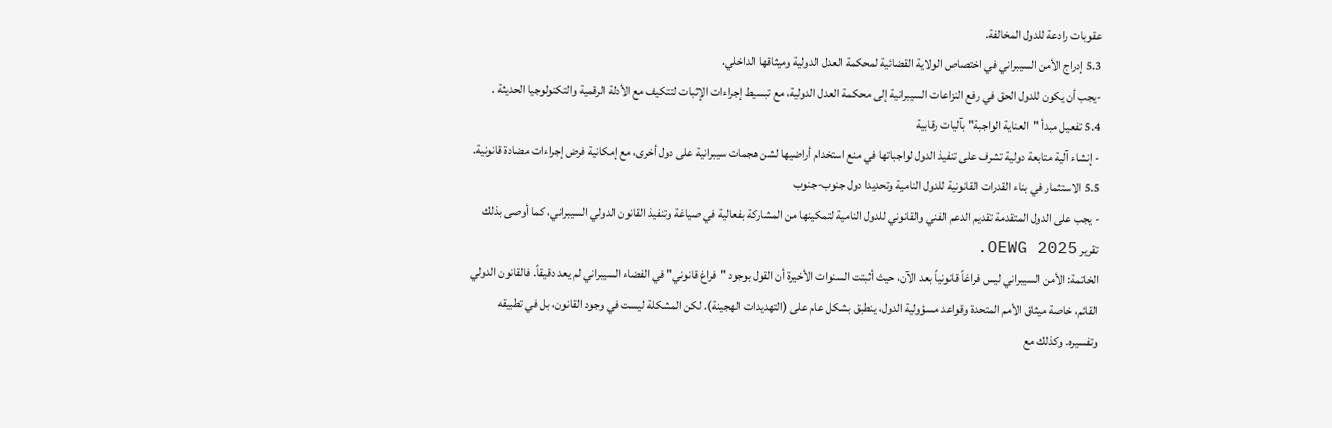عقوبات رادعة للدول المخالفة.
5.3 إدراج الأمن السيبراني في اختصاص الولاية القضائية لمحكمة العدل الدولية وميثاقها الداخلي.
-يجب أن يكون للدول الحق في رفع النزاعات السيبرانية إلى محكمة العدل الدولية، مع تبسيط إجراءات الإثبات لتتكيف مع الأدلة الرقمية والتكنولوجيا الحديثة .
5.4 تفعيل مبدأ "العناية الواجبة" بآليات رقابية
- إنشاء آلية متابعة دولية تشرف على تنفيذ الدول لواجباتها في منع استخدام أراضيها لشن هجمات سيبرانية على دول أخرى، مع إمكانية فرض إجراءات مضادة قانونية.
5.5 الاستثمار في بناء القدرات القانونية للدول النامية وتحديدا دول جنوب-جنوب
- يجب على الدول المتقدمة تقديم الدعم الفني والقانوني للدول النامية لتمكينها من المشاركة بفعالية في صياغة وتنفيذ القانون الدولي السيبراني، كما أوصى بذلك تقرير OEWG 2025.
الخاتمة: الأمن السيبراني ليس فراغاً قانونياً بعد الآن، حيث أثبتت السنوات الأخيرة أن القول بوجود "فراغ قانوني" في الفضاء السيبراني لم يعد دقيقاً. فالقانون الدولي القائم، خاصة ميثاق الأمم المتحدة وقواعد مسؤولية الدول، ينطبق بشكل عام على (التهديدات الهجينة). لكن المشكلة ليست في وجود القانون، بل في تطبيقه وتفسيره. وكذلك مع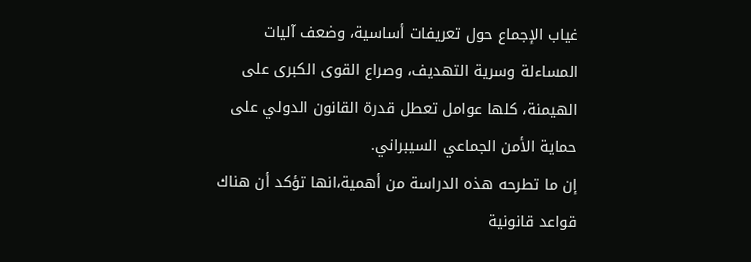غياب الإجماع حول تعريفات أساسية، وضعف آليات المساءلة وسرية التهديف، وصراع القوى الكبرى على الهيمنة، كلها عوامل تعطل قدرة القانون الدولي على حماية الأمن الجماعي السيبراني.
إن ما تطرحه هذه الدراسة من أهمية،انها تؤكد أن هناك قواعد قانونية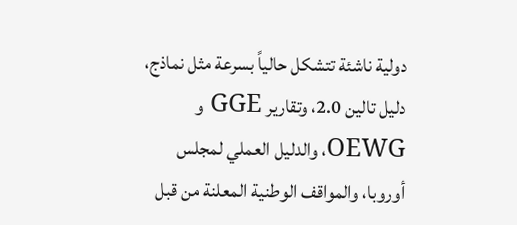دولية ناشئة تتشكل حالياً بسرعة مثل نماذج، دليل تالين 2.0، وتقارير GGE و OEWG، والدليل العملي لمجلس أوروبا، والمواقف الوطنية المعلنة من قبل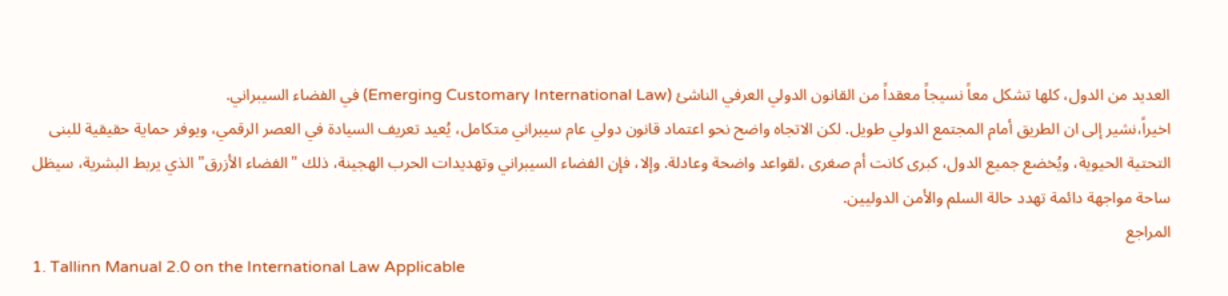العديد من الدول، كلها تشكل معاً نسيجاً معقداً من القانون الدولي العرفي الناشئ (Emerging Customary International Law) في الفضاء السيبراني.
اخيراً،نشير إلى ان الطريق أمام المجتمع الدولي طويل. لكن الاتجاه واضح نحو اعتماد قانون دولي عام سيبراني متكامل، يُعيد تعريف السيادة في العصر الرقمي، ويوفر حماية حقيقية للبنى التحتية الحيوية، ويُخضع جميع الدول، كبرى كانت أم صغرى ،لقواعد واضحة وعادلة. وإلا، فإن الفضاء السيبراني وتهديدات الحرب الهجينة، ذلك "الفضاء الأزرق" الذي يربط البشرية، سيظل ساحة مواجهة دائمة تهدد حالة السلم والأمن الدوليين.
المراجع
1. Tallinn Manual 2.0 on the International Law Applicable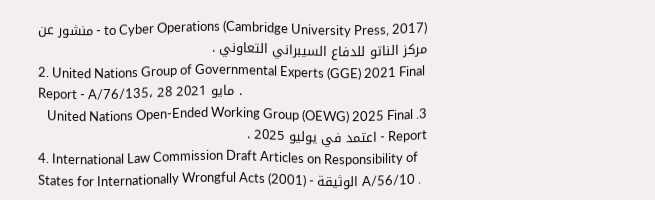to Cyber Operations (Cambridge University Press, 2017) - منشور عن مركز الناتو للدفاع السيبراني التعاوني .
2. United Nations Group of Governmental Experts (GGE) 2021 Final Report - A/76/135، 28 مايو 2021 .
3. United Nations Open-Ended Working Group (OEWG) 2025 Final Report - اعتمد في يوليو 2025 .
4. International Law Commission Draft Articles on Responsibility of States for Internationally Wrongful Acts (2001) - الوثيقة A/56/10 .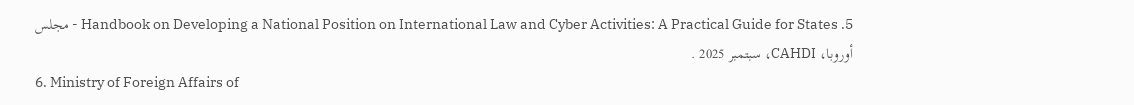5. Handbook on Developing a National Position on International Law and Cyber Activities: A Practical Guide for States - مجلس أوروبا، CAHDI، سبتمبر 2025 .
6. Ministry of Foreign Affairs of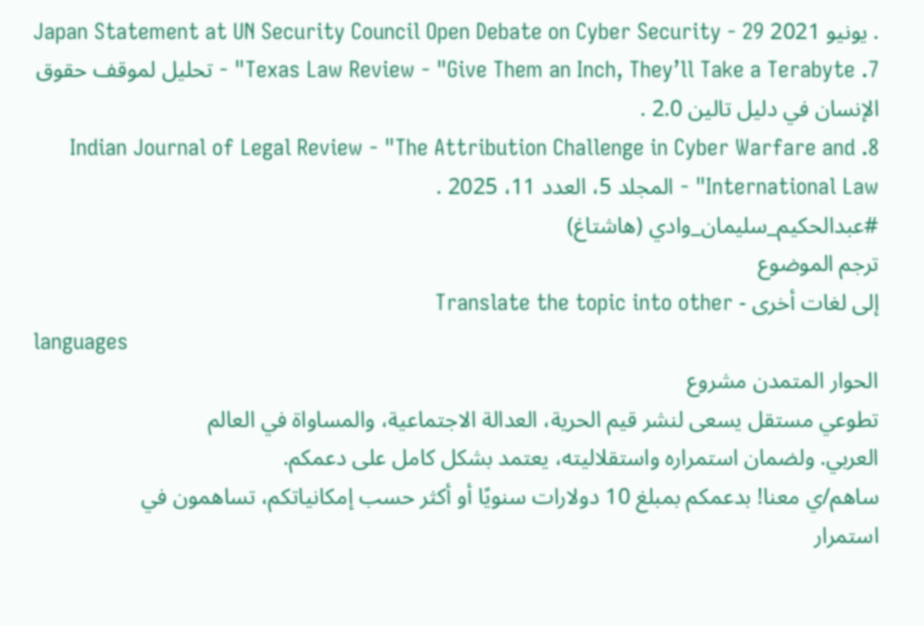Japan Statement at UN Security Council Open Debate on Cyber Security - 29 يونيو 2021 .
7. Texas Law Review - "Give Them an Inch, They’ll Take a Terabyte" - تحليل لموقف حقوق الإنسان في دليل تالين 2.0 .
8. Indian Journal of Legal Review - "The Attribution Challenge in Cyber Warfare and International Law" - المجلد 5، العدد 11، 2025 .
#عبدالحكيم_سليمان_وادي (هاشتاغ)
ترجم الموضوع
إلى لغات أخرى - Translate the topic into other
languages
الحوار المتمدن مشروع
تطوعي مستقل يسعى لنشر قيم الحرية، العدالة الاجتماعية، والمساواة في العالم
العربي. ولضمان استمراره واستقلاليته، يعتمد بشكل كامل على دعمكم.
ساهم/ي معنا! بدعمكم بمبلغ 10 دولارات سنويًا أو أكثر حسب إمكانياتكم، تساهمون في
استمرار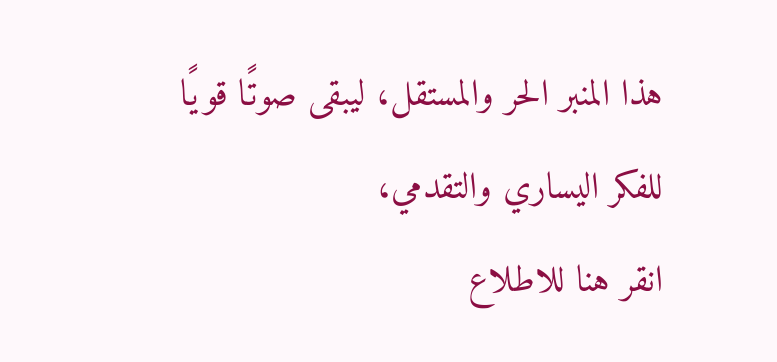هذا المنبر الحر والمستقل، ليبقى صوتًا قويًا للفكر اليساري والتقدمي،
انقر هنا للاطلاع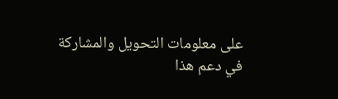على معلومات التحويل والمشاركة
في دعم هذا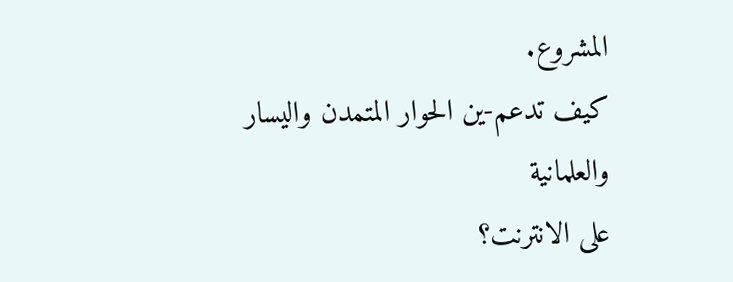المشروع.
كيف تدعم-ين الحوار المتمدن واليسار والعلمانية
على الانترنت؟